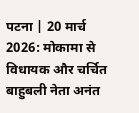पटना | 20 मार्च 2026: मोकामा से विधायक और चर्चित बाहुबली नेता अनंत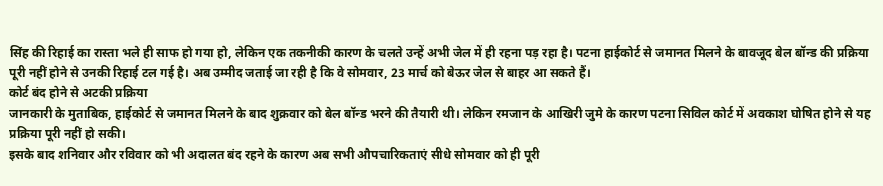सिंह की रिहाई का रास्ता भले ही साफ हो गया हो, लेकिन एक तकनीकी कारण के चलते उन्हें अभी जेल में ही रहना पड़ रहा है। पटना हाईकोर्ट से जमानत मिलने के बावजूद बेल बॉन्ड की प्रक्रिया पूरी नहीं होने से उनकी रिहाई टल गई है। अब उम्मीद जताई जा रही है कि वे सोमवार, 23 मार्च को बेऊर जेल से बाहर आ सकते हैं।
कोर्ट बंद होने से अटकी प्रक्रिया
जानकारी के मुताबिक, हाईकोर्ट से जमानत मिलने के बाद शुक्रवार को बेल बॉन्ड भरने की तैयारी थी। लेकिन रमजान के आखिरी जुमे के कारण पटना सिविल कोर्ट में अवकाश घोषित होने से यह प्रक्रिया पूरी नहीं हो सकी।
इसके बाद शनिवार और रविवार को भी अदालत बंद रहने के कारण अब सभी औपचारिकताएं सीधे सोमवार को ही पूरी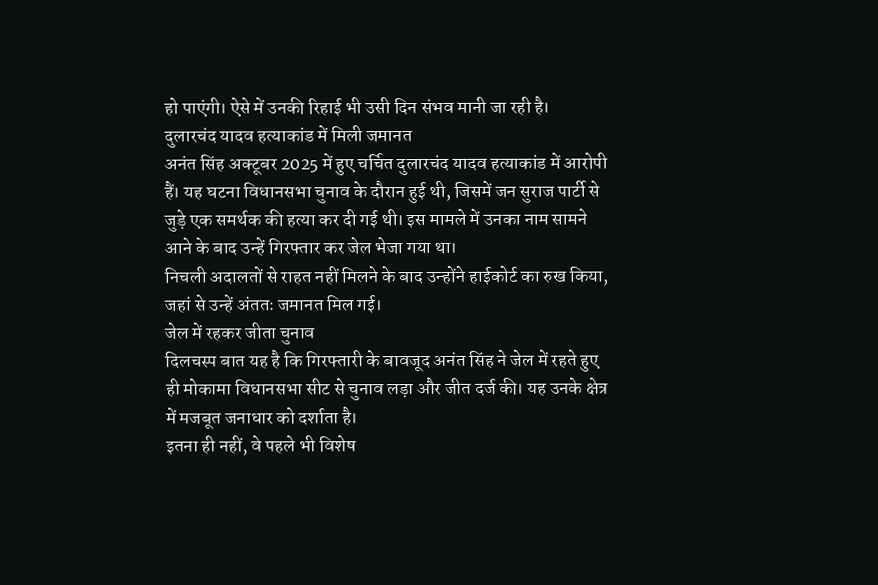हो पाएंगी। ऐसे में उनकी रिहाई भी उसी दिन संभव मानी जा रही है।
दुलारचंद यादव हत्याकांड में मिली जमानत
अनंत सिंह अक्टूबर 2025 में हुए चर्चित दुलारचंद यादव हत्याकांड में आरोपी हैं। यह घटना विधानसभा चुनाव के दौरान हुई थी, जिसमें जन सुराज पार्टी से जुड़े एक समर्थक की हत्या कर दी गई थी। इस मामले में उनका नाम सामने आने के बाद उन्हें गिरफ्तार कर जेल भेजा गया था।
निचली अदालतों से राहत नहीं मिलने के बाद उन्होंने हाईकोर्ट का रुख किया, जहां से उन्हें अंततः जमानत मिल गई।
जेल में रहकर जीता चुनाव
दिलचस्प बात यह है कि गिरफ्तारी के बावजूद अनंत सिंह ने जेल में रहते हुए ही मोकामा विधानसभा सीट से चुनाव लड़ा और जीत दर्ज की। यह उनके क्षेत्र में मजबूत जनाधार को दर्शाता है।
इतना ही नहीं, वे पहले भी विशेष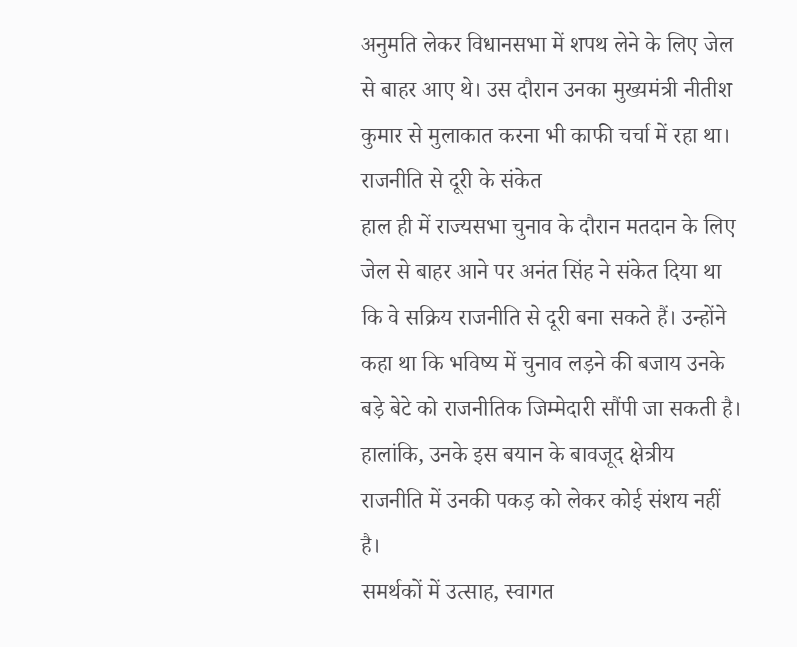अनुमति लेकर विधानसभा में शपथ लेने के लिए जेल से बाहर आए थे। उस दौरान उनका मुख्यमंत्री नीतीश कुमार से मुलाकात करना भी काफी चर्चा में रहा था।
राजनीति से दूरी के संकेत
हाल ही में राज्यसभा चुनाव के दौरान मतदान के लिए जेल से बाहर आने पर अनंत सिंह ने संकेत दिया था कि वे सक्रिय राजनीति से दूरी बना सकते हैं। उन्होंने कहा था कि भविष्य में चुनाव लड़ने की बजाय उनके बड़े बेटे को राजनीतिक जिम्मेदारी सौंपी जा सकती है।
हालांकि, उनके इस बयान के बावजूद क्षेत्रीय राजनीति में उनकी पकड़ को लेकर कोई संशय नहीं है।
समर्थकों में उत्साह, स्वागत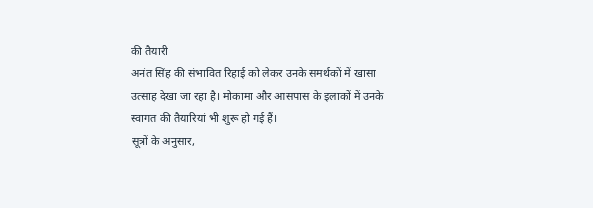की तैयारी
अनंत सिंह की संभावित रिहाई को लेकर उनके समर्थकों में खासा उत्साह देखा जा रहा है। मोकामा और आसपास के इलाकों में उनके स्वागत की तैयारियां भी शुरू हो गई हैं।
सूत्रों के अनुसार,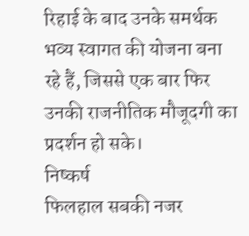रिहाई के बाद उनके समर्थक भव्य स्वागत की योजना बना रहे हैं, जिससे एक बार फिर उनकी राजनीतिक मौजूदगी का प्रदर्शन हो सके।
निष्कर्ष
फिलहाल सबकी नजर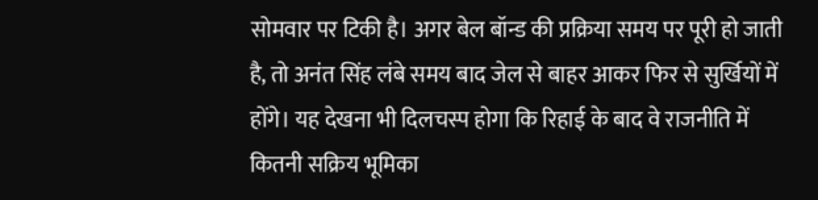सोमवार पर टिकी है। अगर बेल बॉन्ड की प्रक्रिया समय पर पूरी हो जाती है, तो अनंत सिंह लंबे समय बाद जेल से बाहर आकर फिर से सुर्खियों में होंगे। यह देखना भी दिलचस्प होगा कि रिहाई के बाद वे राजनीति में कितनी सक्रिय भूमिका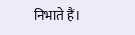निभाते हैं।